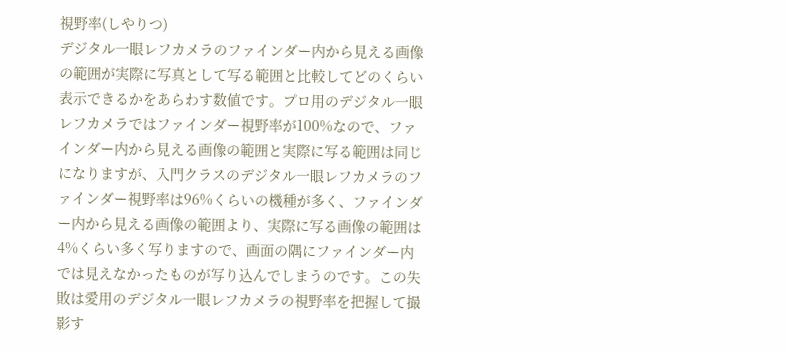視野率(しやりつ)
デジタル一眼レフカメラのファインダー内から見える画像の範囲が実際に写真として写る範囲と比較してどのくらい表示できるかをあらわす数値です。プロ用のデジタル一眼レフカメラではファインダー視野率が100%なので、ファインダー内から見える画像の範囲と実際に写る範囲は同じになりますが、入門クラスのデジタル一眼レフカメラのファインダー視野率は96%くらいの機種が多く、ファインダー内から見える画像の範囲より、実際に写る画像の範囲は4%くらい多く写りますので、画面の隅にファインダー内では見えなかったものが写り込んでしまうのです。この失敗は愛用のデジタル一眼レフカメラの視野率を把握して撮影す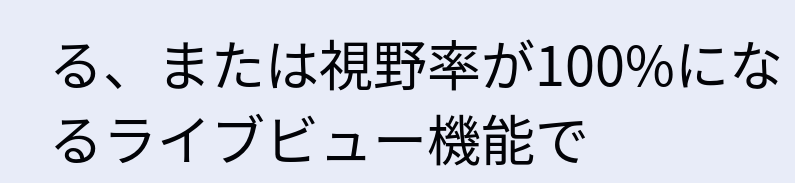る、または視野率が100%になるライブビュー機能で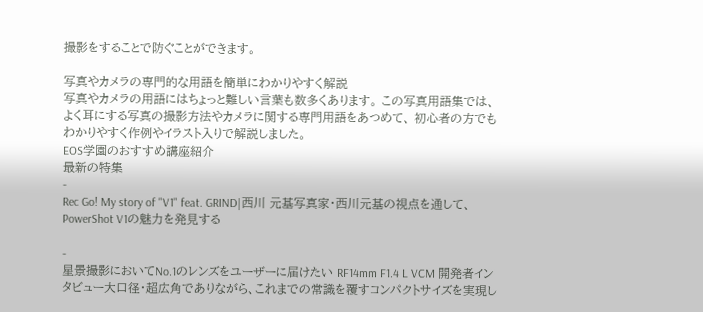撮影をすることで防ぐことができます。

写真やカメラの専門的な用語を簡単にわかりやすく解説
写真やカメラの用語にはちょっと難しい言葉も数多くあります。 この写真用語集では、よく耳にする写真の撮影方法やカメラに関する専門用語をあつめて、 初心者の方でもわかりやすく作例やイラスト入りで解説しました。
EOS学園のおすすめ講座紹介
最新の特集
-
Rec Go! My story of "V1" feat. GRIND|西川 元基写真家・西川元基の視点を通して、PowerShot V1の魅力を発見する

-
星景撮影においてNo.1のレンズをユーザーに届けたい RF14mm F1.4 L VCM 開発者インタビュー大口径・超広角でありながら、これまでの常識を覆すコンパクトサイズを実現し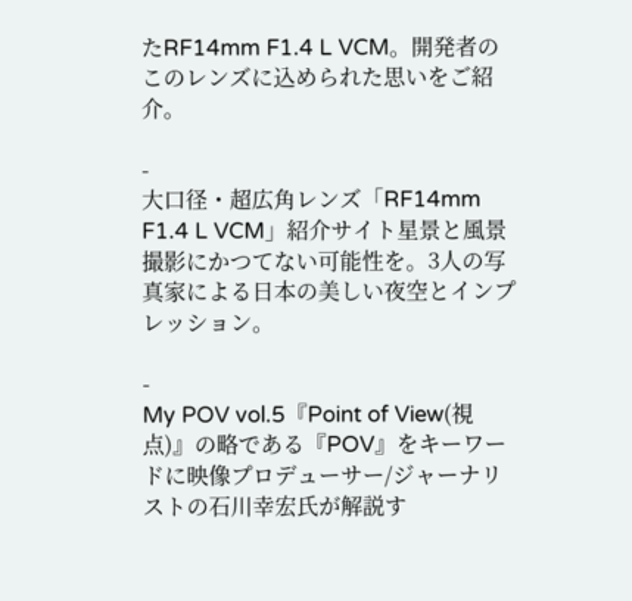たRF14mm F1.4 L VCM。開発者のこのレンズに込められた思いをご紹介。

-
大口径・超広角レンズ「RF14mm F1.4 L VCM」紹介サイト星景と風景撮影にかつてない可能性を。3人の写真家による日本の美しい夜空とインプレッション。

-
My POV vol.5『Point of View(視点)』の略である『POV』をキーワードに映像プロデューサー/ジャーナリストの石川幸宏氏が解説す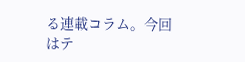る連載コラム。今回はテ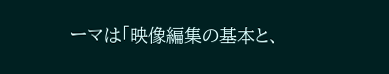ーマは「映像編集の基本と、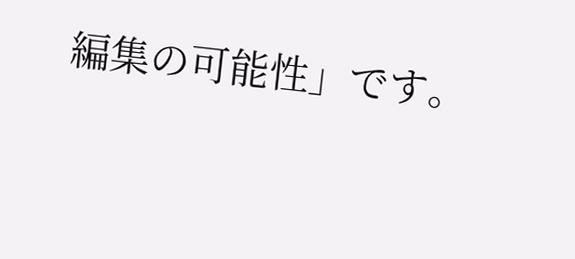編集の可能性」です。